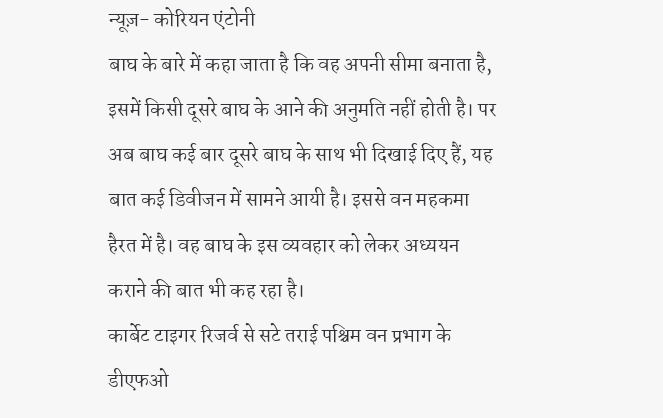न्यूज़- कोरियन एंटोनी
बाघ के बारे में कहा जाता है कि वह अपनी सीमा बनाता है, इसमें किसी दूसरे बाघ के आने की अनुमति नहीं होती है। पर अब बाघ कई बार दूसरे बाघ के साथ भी दिखाई दिए हैं, यह बात कई डिवीजन में सामने आयी है। इससे वन महकमा हैरत में है। वह बाघ के इस व्यवहार को लेकर अध्ययन कराने की बात भी कह रहा है।
कार्बेट टाइगर रिजर्व से सटे तराई पश्चिम वन प्रभाग के डीएफओ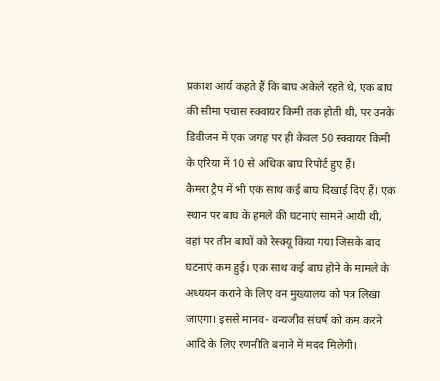प्रकाश आर्य कहते हैं कि बाघ अकेले रहते थे, एक बाघ की सीमा पचास स्क्वायर किमी तक होती थी, पर उनके डिवीजन में एक जगह पर ही केवल 50 स्क्वायर किमी के एरिया में 10 से अधिक बाघ रिपोर्ट हुए हैं।
कैमरा ट्रैप में भी एक साथ कई बाघ दिखाई दिए हैं। एक स्थान पर बाघ के हमले की घटनाएं सामने आयी थी, वहां पर तीन बाघों को रेस्क्यू किया गया जिसके बाद घटनाएं कम हुई। एक साथ कई बाघ होने के मामले के अध्ययन कराने के लिए वन मुख्यालय को पत्र लिखा जाएगा। इससे मानव- वन्यजीव संघर्ष को कम करने आदि के लिए रणनीति बनाने में मदद मिलेगी।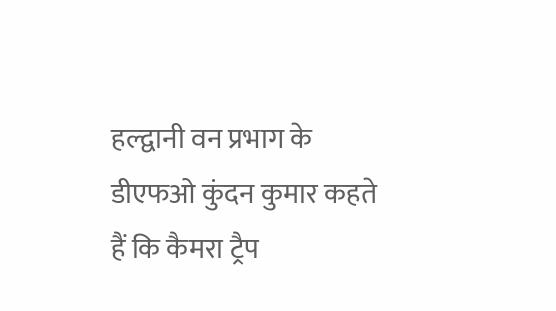हल्द्वानी वन प्रभाग के डीएफओ कुंदन कुमार कहते हैं कि कैमरा ट्रैप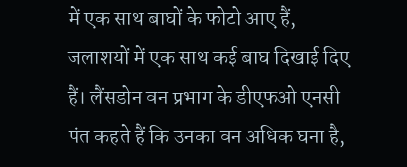में एक साथ बाघों के फोटो आए हैं, जलाशयों में एक साथ कई बाघ दिखाई दिए हैं। लैंसडोन वन प्रभाग के डीएफओ एनसी पंत कहते हैं कि उनका वन अधिक घना है,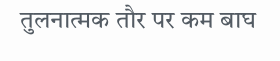तुलनात्मक तौर पर कम बाघ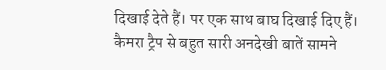दिखाई देते हैं। पर एक साथ बाघ दिखाई दिए हैं।
कैमरा ट्रैप से बहुत सारी अनदेखी बातें सामने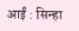आईं : सिन्हा